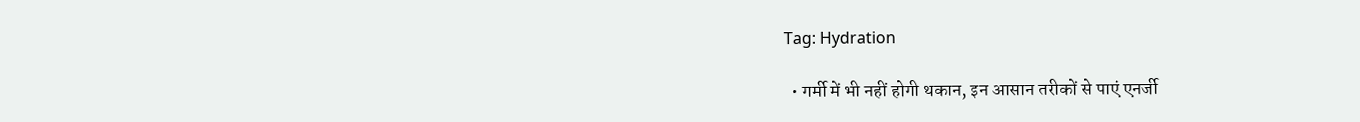Tag: Hydration

  • गर्मी में भी नहीं होगी थकान, इन आसान तरीकों से पाएं एनर्जी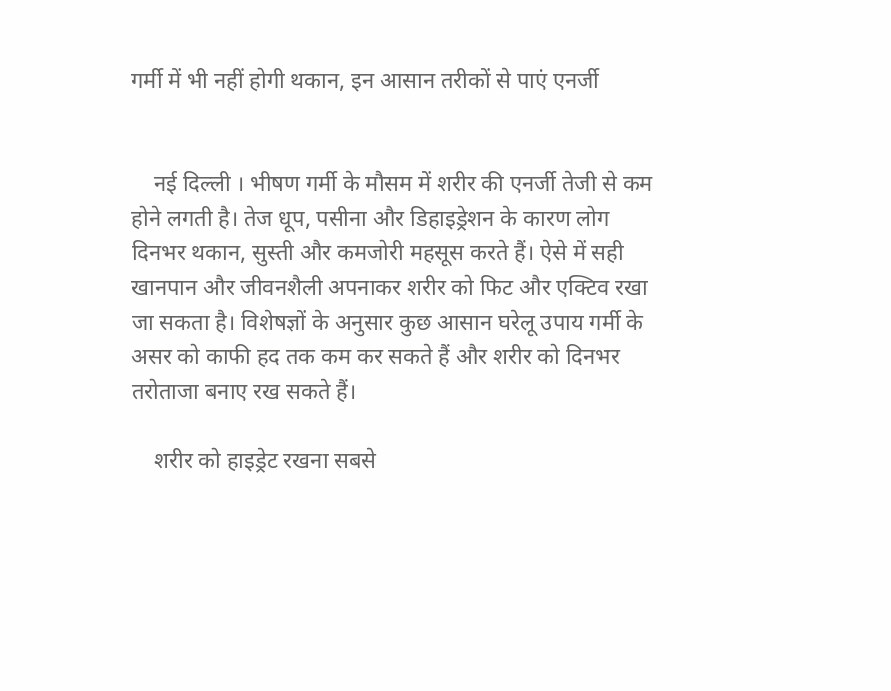गर्मी में भी नहीं होगी थकान, इन आसान तरीकों से पाएं एनर्जी


    नई दिल्ली । भीषण गर्मी के मौसम में शरीर की एनर्जी तेजी से कम होने लगती है। तेज धूप, पसीना और डिहाइड्रेशन के कारण लोग दिनभर थकान, सुस्ती और कमजोरी महसूस करते हैं। ऐसे में सही खानपान और जीवनशैली अपनाकर शरीर को फिट और एक्टिव रखा जा सकता है। विशेषज्ञों के अनुसार कुछ आसान घरेलू उपाय गर्मी के असर को काफी हद तक कम कर सकते हैं और शरीर को दिनभर तरोताजा बनाए रख सकते हैं।

    शरीर को हाइड्रेट रखना सबसे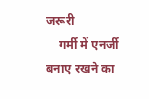जरूरी
    गर्मी में एनर्जी बनाए रखने का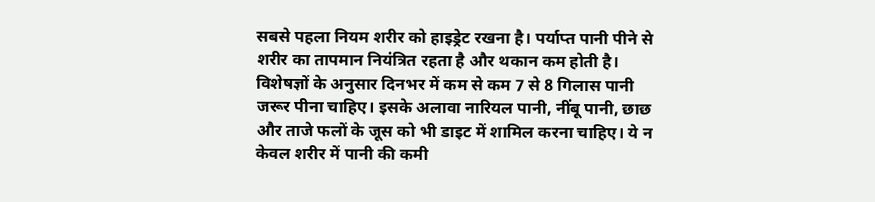सबसे पहला नियम शरीर को हाइड्रेट रखना है। पर्याप्त पानी पीने से शरीर का तापमान नियंत्रित रहता है और थकान कम होती है। विशेषज्ञों के अनुसार दिनभर में कम से कम 7 से 8 गिलास पानी जरूर पीना चाहिए। इसके अलावा नारियल पानी, नींबू पानी, छाछ और ताजे फलों के जूस को भी डाइट में शामिल करना चाहिए। ये न केवल शरीर में पानी की कमी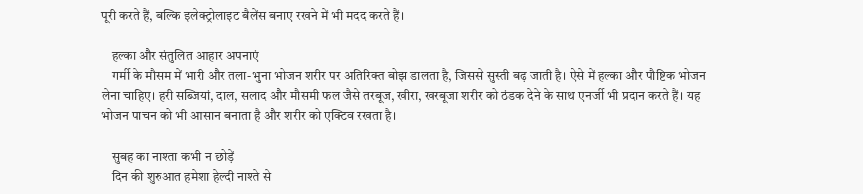पूरी करते हैं, बल्कि इलेक्ट्रोलाइट बैलेंस बनाए रखने में भी मदद करते हैं।

    हल्का और संतुलित आहार अपनाएं
    गर्मी के मौसम में भारी और तला-भुना भोजन शरीर पर अतिरिक्त बोझ डालता है, जिससे सुस्ती बढ़ जाती है। ऐसे में हल्का और पौष्टिक भोजन लेना चाहिए। हरी सब्जियां, दाल, सलाद और मौसमी फल जैसे तरबूज, खीरा, खरबूजा शरीर को ठंडक देने के साथ एनर्जी भी प्रदान करते हैं। यह भोजन पाचन को भी आसान बनाता है और शरीर को एक्टिव रखता है।

    सुबह का नाश्ता कभी न छोड़ें
    दिन की शुरुआत हमेशा हेल्दी नाश्ते से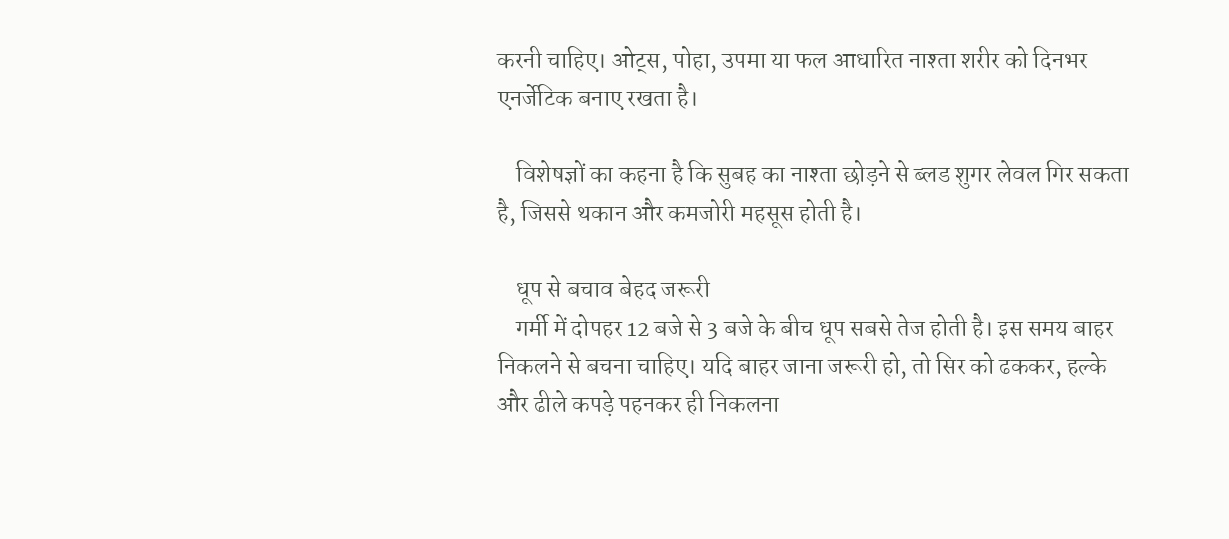करनी चाहिए। ओट्स, पोहा, उपमा या फल आधारित नाश्ता शरीर को दिनभर एनर्जेटिक बनाए रखता है।

    विशेषज्ञों का कहना है कि सुबह का नाश्ता छोड़ने से ब्लड शुगर लेवल गिर सकता है, जिससे थकान और कमजोरी महसूस होती है।

    धूप से बचाव बेहद जरूरी
    गर्मी में दोपहर 12 बजे से 3 बजे के बीच धूप सबसे तेज होती है। इस समय बाहर निकलने से बचना चाहिए। यदि बाहर जाना जरूरी हो, तो सिर को ढककर, हल्के और ढीले कपड़े पहनकर ही निकलना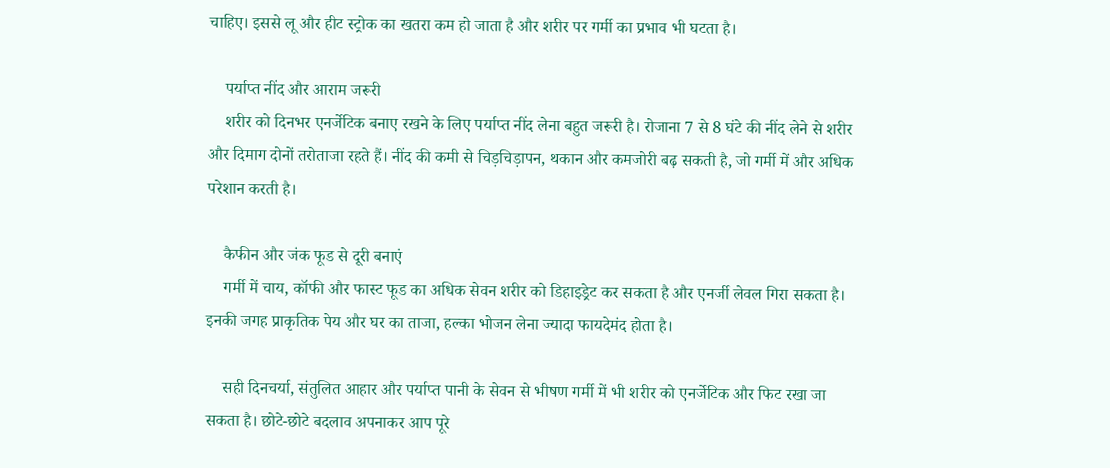चाहिए। इससे लू और हीट स्ट्रोक का खतरा कम हो जाता है और शरीर पर गर्मी का प्रभाव भी घटता है।

    पर्याप्त नींद और आराम जरूरी
    शरीर को दिनभर एनर्जेटिक बनाए रखने के लिए पर्याप्त नींद लेना बहुत जरूरी है। रोजाना 7 से 8 घंटे की नींद लेने से शरीर और दिमाग दोनों तरोताजा रहते हैं। नींद की कमी से चिड़चिड़ापन, थकान और कमजोरी बढ़ सकती है, जो गर्मी में और अधिक परेशान करती है।

    कैफीन और जंक फूड से दूरी बनाएं
    गर्मी में चाय, कॉफी और फास्ट फूड का अधिक सेवन शरीर को डिहाइड्रेट कर सकता है और एनर्जी लेवल गिरा सकता है। इनकी जगह प्राकृतिक पेय और घर का ताजा, हल्का भोजन लेना ज्यादा फायदेमंद होता है।

    सही दिनचर्या, संतुलित आहार और पर्याप्त पानी के सेवन से भीषण गर्मी में भी शरीर को एनर्जेटिक और फिट रखा जा सकता है। छोटे-छोटे बदलाव अपनाकर आप पूरे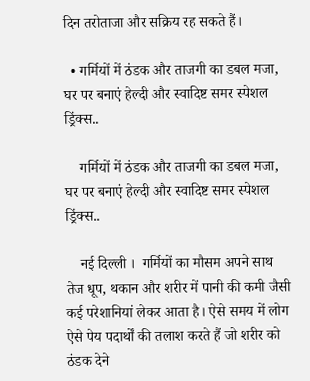दिन तरोताजा और सक्रिय रह सकते हैं।

  • गर्मियों में ठंडक और ताजगी का डबल मजा, घर पर बनाएं हेल्दी और स्वादिष्ट समर स्पेशल ड्रिंक्स..

    गर्मियों में ठंडक और ताजगी का डबल मजा, घर पर बनाएं हेल्दी और स्वादिष्ट समर स्पेशल ड्रिंक्स..

    नई दिल्ली ।  गर्मियों का मौसम अपने साथ तेज धूप, थकान और शरीर में पानी की कमी जैसी कई परेशानियां लेकर आता है। ऐसे समय में लोग ऐसे पेय पदार्थों की तलाश करते हैं जो शरीर को ठंडक देने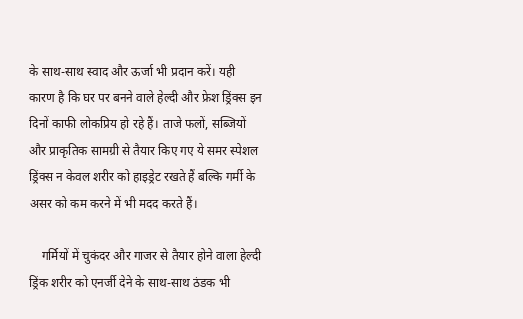के साथ-साथ स्वाद और ऊर्जा भी प्रदान करें। यही कारण है कि घर पर बनने वाले हेल्दी और फ्रेश ड्रिंक्स इन दिनों काफी लोकप्रिय हो रहे हैं। ताजे फलों, सब्जियों और प्राकृतिक सामग्री से तैयार किए गए ये समर स्पेशल ड्रिंक्स न केवल शरीर को हाइड्रेट रखते हैं बल्कि गर्मी के असर को कम करने में भी मदद करते हैं।

    गर्मियों में चुकंदर और गाजर से तैयार होने वाला हेल्दी ड्रिंक शरीर को एनर्जी देने के साथ-साथ ठंडक भी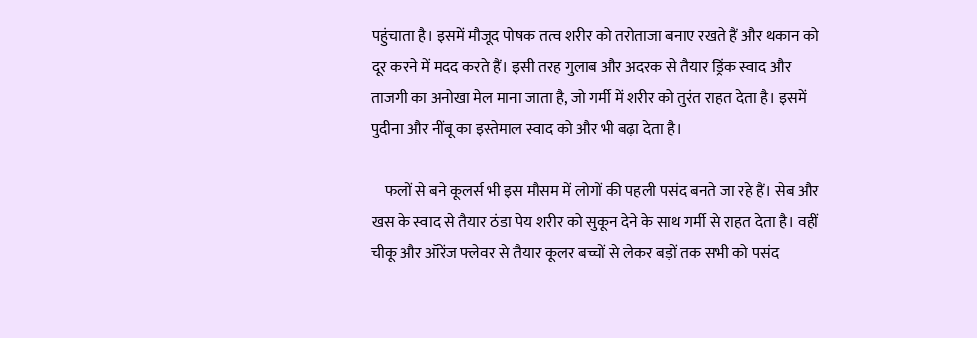पहुंचाता है। इसमें मौजूद पोषक तत्व शरीर को तरोताजा बनाए रखते हैं और थकान को दूर करने में मदद करते हैं। इसी तरह गुलाब और अदरक से तैयार ड्रिंक स्वाद और ताजगी का अनोखा मेल माना जाता है, जो गर्मी में शरीर को तुरंत राहत देता है। इसमें पुदीना और नींबू का इस्तेमाल स्वाद को और भी बढ़ा देता है।

    फलों से बने कूलर्स भी इस मौसम में लोगों की पहली पसंद बनते जा रहे हैं। सेब और खस के स्वाद से तैयार ठंडा पेय शरीर को सुकून देने के साथ गर्मी से राहत देता है। वहीं चीकू और ऑरेंज फ्लेवर से तैयार कूलर बच्चों से लेकर बड़ों तक सभी को पसंद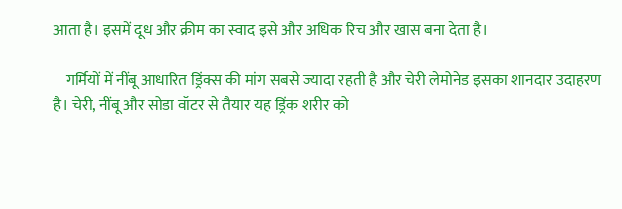आता है। इसमें दूध और क्रीम का स्वाद इसे और अधिक रिच और खास बना देता है।

    गर्मियों में नींबू आधारित ड्रिंक्स की मांग सबसे ज्यादा रहती है और चेरी लेमोनेड इसका शानदार उदाहरण है। चेरी, नींबू और सोडा वॉटर से तैयार यह ड्रिंक शरीर को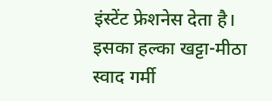इंस्टेंट फ्रेशनेस देता है। इसका हल्का खट्टा-मीठा स्वाद गर्मी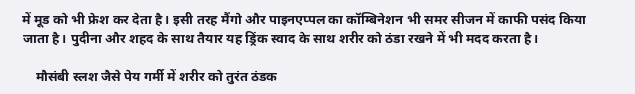में मूड को भी फ्रेश कर देता है। इसी तरह मैंगो और पाइनएप्पल का कॉम्बिनेशन भी समर सीजन में काफी पसंद किया जाता है। पुदीना और शहद के साथ तैयार यह ड्रिंक स्वाद के साथ शरीर को ठंडा रखने में भी मदद करता है।

    मौसंबी स्लश जैसे पेय गर्मी में शरीर को तुरंत ठंडक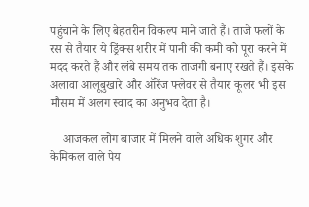पहुंचाने के लिए बेहतरीन विकल्प माने जाते हैं। ताजे फलों के रस से तैयार ये ड्रिंक्स शरीर में पानी की कमी को पूरा करने में मदद करते हैं और लंबे समय तक ताजगी बनाए रखते हैं। इसके अलावा आलूबुखारे और ऑरेंज फ्लेवर से तैयार कूलर भी इस मौसम में अलग स्वाद का अनुभव देता है।

    आजकल लोग बाजार में मिलने वाले अधिक शुगर और केमिकल वाले पेय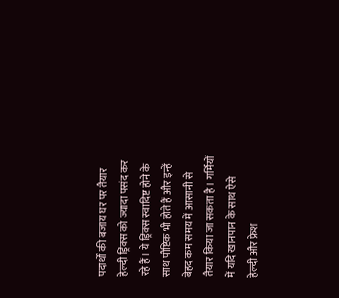पदार्थों की बजाय घर पर तैयार हेल्दी ड्रिंक्स को ज्यादा पसंद कर रहे हैं। ये ड्रिंक्स स्वादिष्ट होने के साथ पौष्टिक भी होते हैं और इन्हें बेहद कम समय में आसानी से तैयार किया जा सकता है। गर्मियों में यदि खानपान के साथ ऐसे हेल्दी और फ्रेश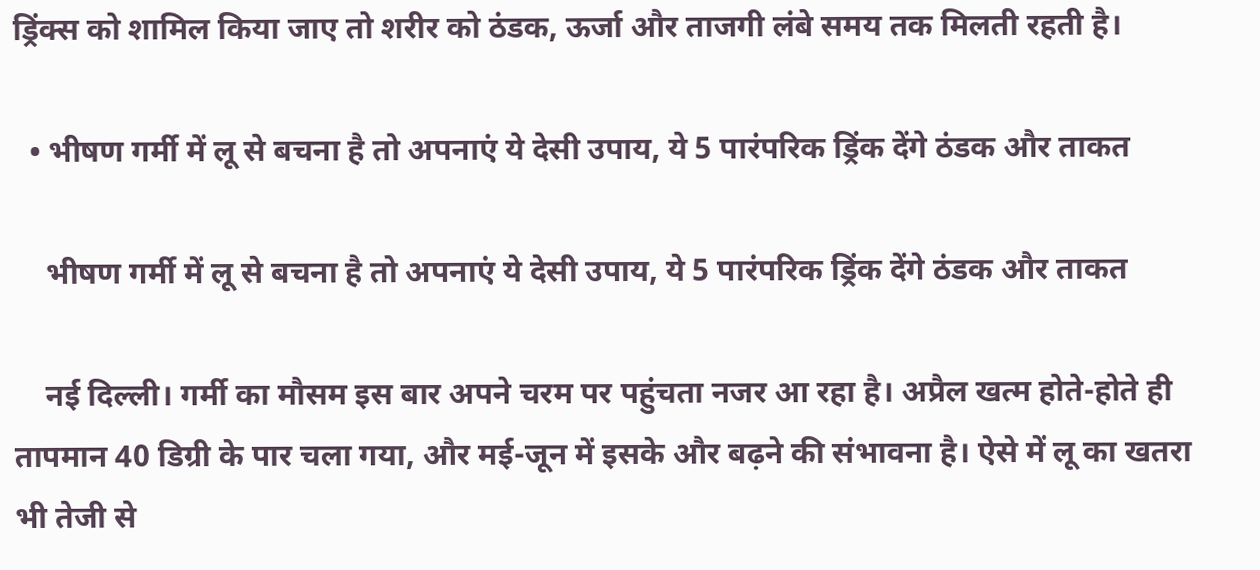ड्रिंक्स को शामिल किया जाए तो शरीर को ठंडक, ऊर्जा और ताजगी लंबे समय तक मिलती रहती है।

  • भीषण गर्मी में लू से बचना है तो अपनाएं ये देसी उपाय, ये 5 पारंपरिक ड्रिंक देंगे ठंडक और ताकत

    भीषण गर्मी में लू से बचना है तो अपनाएं ये देसी उपाय, ये 5 पारंपरिक ड्रिंक देंगे ठंडक और ताकत

    नई दिल्ली। गर्मी का मौसम इस बार अपने चरम पर पहुंचता नजर आ रहा है। अप्रैल खत्म होते-होते ही तापमान 40 डिग्री के पार चला गया, और मई-जून में इसके और बढ़ने की संभावना है। ऐसे में लू का खतरा भी तेजी से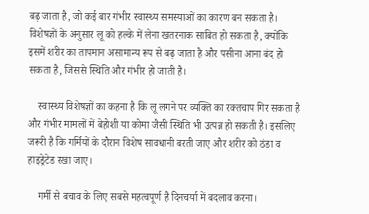बढ़ जाता है, जो कई बार गंभीर स्वास्थ्य समस्याओं का कारण बन सकता है। विशेषज्ञों के अनुसार लू को हल्के में लेना खतरनाक साबित हो सकता है, क्योंकि इसमें शरीर का तापमान असामान्य रूप से बढ़ जाता है और पसीना आना बंद हो सकता है, जिससे स्थिति और गंभीर हो जाती है।

    स्वास्थ्य विशेषज्ञों का कहना है कि लू लगने पर व्यक्ति का रक्तचाप गिर सकता है और गंभीर मामलों में बेहोशी या कोमा जैसी स्थिति भी उत्पन्न हो सकती है। इसलिए जरूरी है कि गर्मियों के दौरान विशेष सावधानी बरती जाए और शरीर को ठंडा व हाइड्रेटेड रखा जाए।

    गर्मी से बचाव के लिए सबसे महत्वपूर्ण है दिनचर्या में बदलाव करना।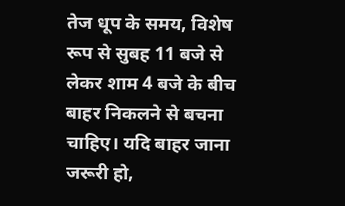तेज धूप के समय, विशेष रूप से सुबह 11 बजे से लेकर शाम 4 बजे के बीच बाहर निकलने से बचना चाहिए। यदि बाहर जाना जरूरी हो,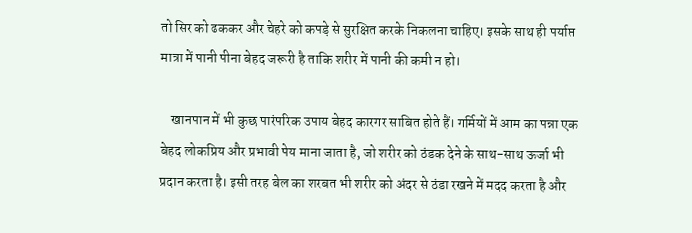तो सिर को ढककर और चेहरे को कपड़े से सुरक्षित करके निकलना चाहिए। इसके साथ ही पर्याप्त मात्रा में पानी पीना बेहद जरूरी है ताकि शरीर में पानी की कमी न हो।

    खानपान में भी कुछ पारंपरिक उपाय बेहद कारगर साबित होते हैं। गर्मियों में आम का पन्ना एक बेहद लोकप्रिय और प्रभावी पेय माना जाता है, जो शरीर को ठंडक देने के साथ-साथ ऊर्जा भी प्रदान करता है। इसी तरह बेल का शरबत भी शरीर को अंदर से ठंडा रखने में मदद करता है और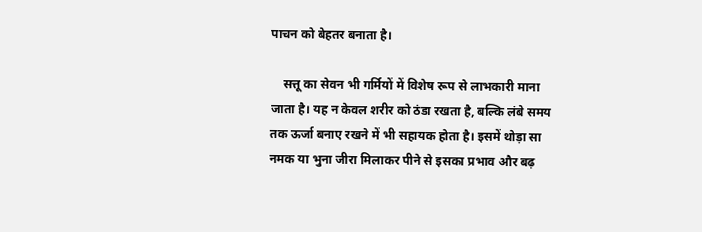पाचन को बेहतर बनाता है।

    सत्तू का सेवन भी गर्मियों में विशेष रूप से लाभकारी माना जाता है। यह न केवल शरीर को ठंडा रखता है, बल्कि लंबे समय तक ऊर्जा बनाए रखने में भी सहायक होता है। इसमें थोड़ा सा नमक या भुना जीरा मिलाकर पीने से इसका प्रभाव और बढ़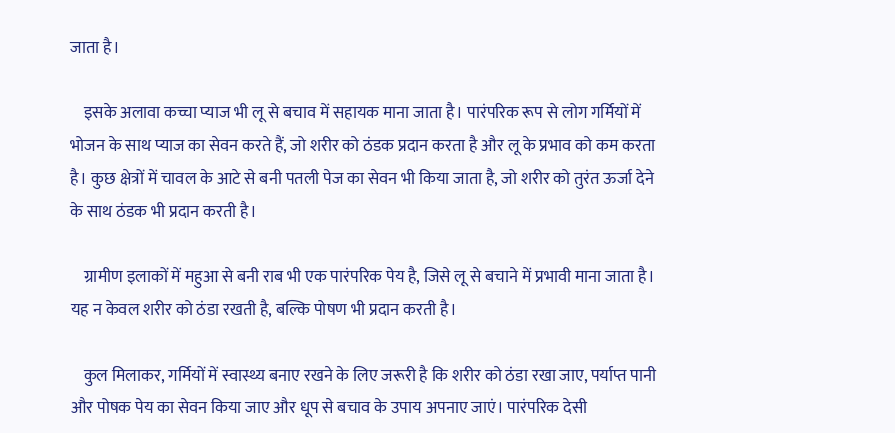जाता है।

    इसके अलावा कच्चा प्याज भी लू से बचाव में सहायक माना जाता है। पारंपरिक रूप से लोग गर्मियों में भोजन के साथ प्याज का सेवन करते हैं, जो शरीर को ठंडक प्रदान करता है और लू के प्रभाव को कम करता है। कुछ क्षेत्रों में चावल के आटे से बनी पतली पेज का सेवन भी किया जाता है, जो शरीर को तुरंत ऊर्जा देने के साथ ठंडक भी प्रदान करती है।

    ग्रामीण इलाकों में महुआ से बनी राब भी एक पारंपरिक पेय है, जिसे लू से बचाने में प्रभावी माना जाता है। यह न केवल शरीर को ठंडा रखती है, बल्कि पोषण भी प्रदान करती है।

    कुल मिलाकर, गर्मियों में स्वास्थ्य बनाए रखने के लिए जरूरी है कि शरीर को ठंडा रखा जाए, पर्याप्त पानी और पोषक पेय का सेवन किया जाए और धूप से बचाव के उपाय अपनाए जाएं। पारंपरिक देसी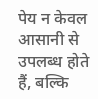पेय न केवल आसानी से उपलब्ध होते हैं, बल्कि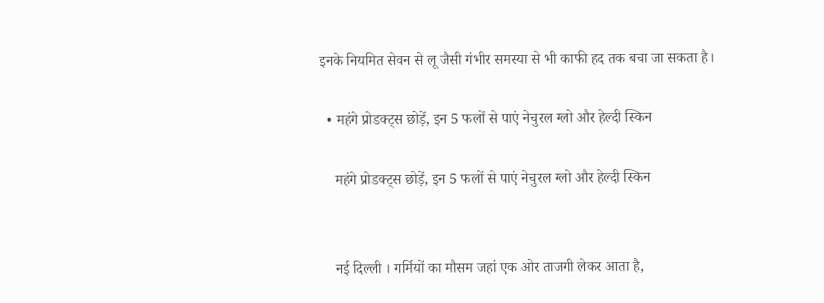इनके नियमित सेवन से लू जैसी गंभीर समस्या से भी काफी हद तक बचा जा सकता है।

  • महंगे प्रोडक्ट्स छोड़ें, इन 5 फलों से पाएं नेचुरल ग्लो और हेल्दी स्किन

    महंगे प्रोडक्ट्स छोड़ें, इन 5 फलों से पाएं नेचुरल ग्लो और हेल्दी स्किन


    नई दिल्ली । गर्मियों का मौसम जहां एक ओर ताजगी लेकर आता है,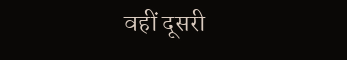वहीं दूसरी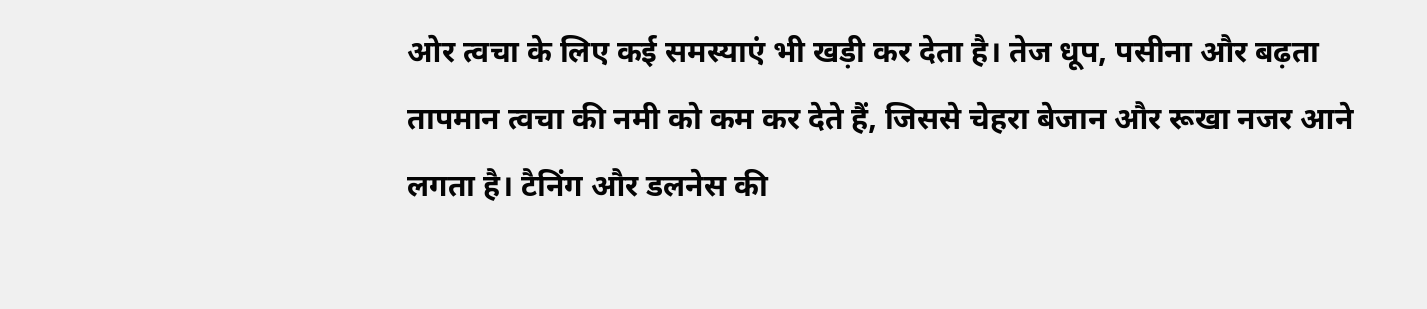ओर त्वचा के लिए कई समस्याएं भी खड़ी कर देता है। तेज धूप, पसीना और बढ़ता तापमान त्वचा की नमी को कम कर देते हैं, जिससे चेहरा बेजान और रूखा नजर आने लगता है। टैनिंग और डलनेस की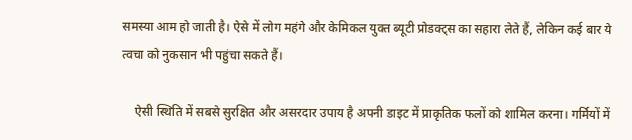समस्या आम हो जाती है। ऐसे में लोग महंगे और केमिकल युक्त ब्यूटी प्रोडक्ट्स का सहारा लेते हैं, लेकिन कई बार ये त्वचा को नुकसान भी पहुंचा सकते हैं।

    ऐसी स्थिति में सबसे सुरक्षित और असरदार उपाय है अपनी डाइट में प्राकृतिक फलों को शामिल करना। गर्मियों में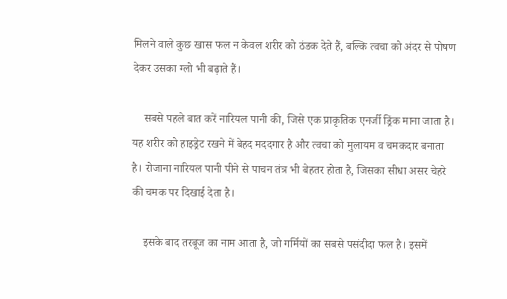मिलने वाले कुछ खास फल न केवल शरीर को ठंडक देते हैं, बल्कि त्वचा को अंदर से पोषण देकर उसका ग्लो भी बढ़ाते हैं।

    सबसे पहले बात करें नारियल पानी की, जिसे एक प्राकृतिक एनर्जी ड्रिंक माना जाता है। यह शरीर को हाइड्रेट रखने में बेहद मददगार है और त्वचा को मुलायम व चमकदार बनाता है। रोजाना नारियल पानी पीने से पाचन तंत्र भी बेहतर होता है, जिसका सीधा असर चेहरे की चमक पर दिखाई देता है।

    इसके बाद तरबूज का नाम आता है, जो गर्मियों का सबसे पसंदीदा फल है। इसमें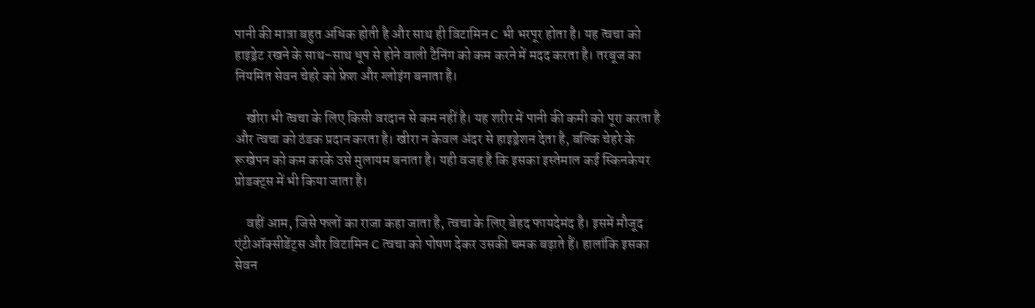पानी की मात्रा बहुत अधिक होती है और साथ ही विटामिन C भी भरपूर होता है। यह त्वचा को हाइड्रेट रखने के साथ-साथ धूप से होने वाली टैनिंग को कम करने में मदद करता है। तरबूज का नियमित सेवन चेहरे को फ्रेश और ग्लोइंग बनाता है।

    खीरा भी त्वचा के लिए किसी वरदान से कम नहीं है। यह शरीर में पानी की कमी को पूरा करता है और त्वचा को ठंडक प्रदान करता है। खीरा न केवल अंदर से हाइड्रेशन देता है, बल्कि चेहरे के रूखेपन को कम करके उसे मुलायम बनाता है। यही वजह है कि इसका इस्तेमाल कई स्किनकेयर प्रोडक्ट्स में भी किया जाता है।

    वहीं आम, जिसे फलों का राजा कहा जाता है, त्वचा के लिए बेहद फायदेमंद है। इसमें मौजूद एंटीऑक्सीडेंट्स और विटामिन C त्वचा को पोषण देकर उसकी चमक बढ़ाते हैं। हालांकि इसका सेवन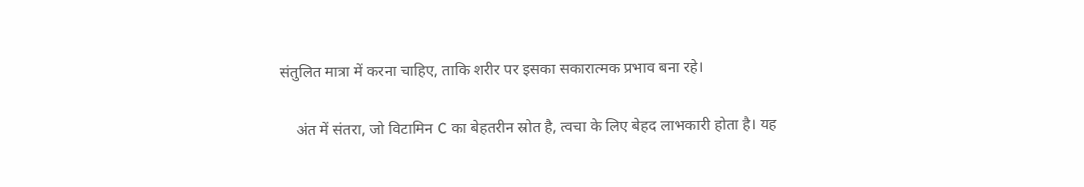संतुलित मात्रा में करना चाहिए, ताकि शरीर पर इसका सकारात्मक प्रभाव बना रहे।

    अंत में संतरा, जो विटामिन C का बेहतरीन स्रोत है, त्वचा के लिए बेहद लाभकारी होता है। यह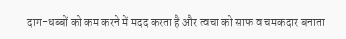दाग-धब्बों को कम करने में मदद करता है और त्वचा को साफ व चमकदार बनाता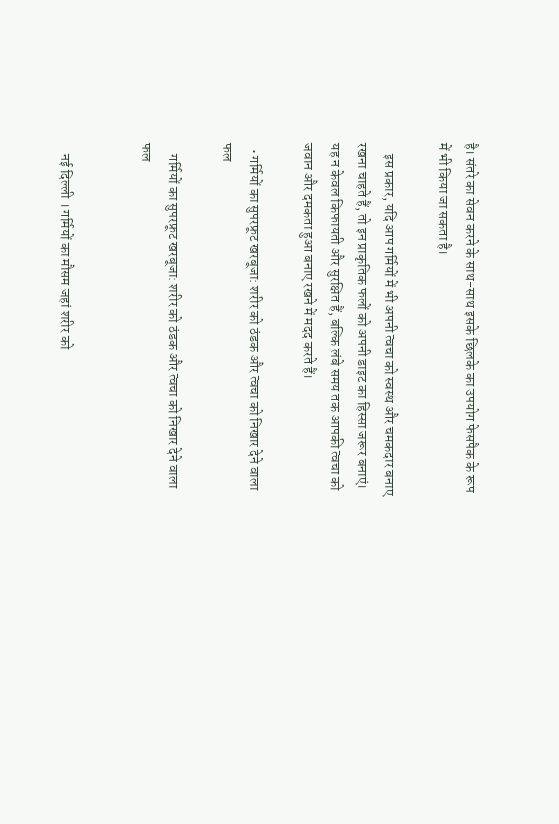है। संतरे का सेवन करने के साथ-साथ इसके छिलके का उपयोग फेसपैक के रूप में भी किया जा सकता है।

    इस प्रकार, यदि आप गर्मियों में भी अपनी त्वचा को स्वस्थ और चमकदार बनाए रखना चाहते हैं, तो इन प्राकृतिक फलों को अपनी डाइट का हिस्सा जरूर बनाएं। यह न केवल किफायती और सुरक्षित हैं, बल्कि लंबे समय तक आपकी त्वचा को जवान और दमकता हुआ बनाए रखने में मदद करते हैं।

  • गर्मियों का सुपरफ्रूट खरबूजा: शरीर को ठंडक और त्वचा को निखार देने वाला फल

    गर्मियों का सुपरफ्रूट खरबूजा: शरीर को ठंडक और त्वचा को निखार देने वाला फल


    नई दिल्ली । गर्मियों का मौसम जहां शरीर को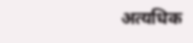अत्यधिक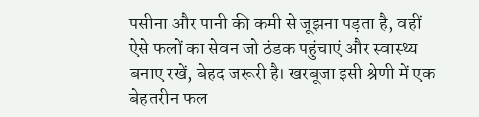पसीना और पानी की कमी से जूझना पड़ता है, वहीं ऐसे फलों का सेवन जो ठंडक पहुंचाएं और स्वास्थ्य बनाए रखें, बेहद जरूरी है। खरबूजा इसी श्रेणी में एक बेहतरीन फल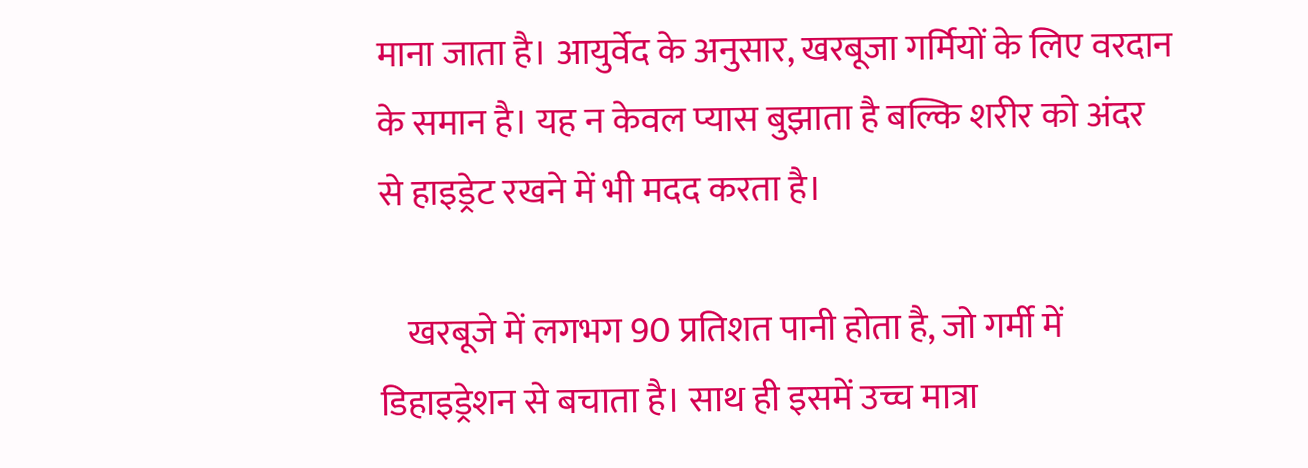माना जाता है। आयुर्वेद के अनुसार, खरबूजा गर्मियों के लिए वरदान के समान है। यह न केवल प्यास बुझाता है बल्कि शरीर को अंदर से हाइड्रेट रखने में भी मदद करता है।

    खरबूजे में लगभग 90 प्रतिशत पानी होता है, जो गर्मी में डिहाइड्रेशन से बचाता है। साथ ही इसमें उच्च मात्रा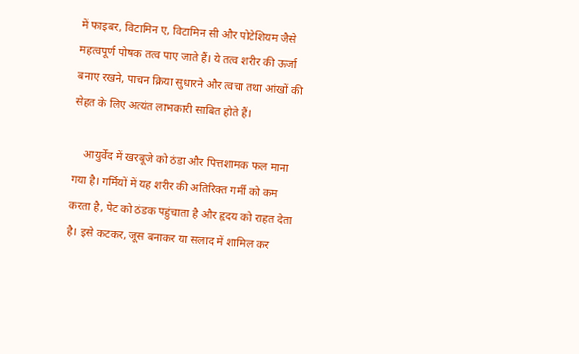में फाइबर, विटामिन ए, विटामिन सी और पोटेशियम जैसे महत्वपूर्ण पोषक तत्व पाए जाते हैं। ये तत्व शरीर की ऊर्जा बनाए रखने, पाचन क्रिया सुधारने और त्वचा तथा आंखों की सेहत के लिए अत्यंत लाभकारी साबित होते हैं।

    आयुर्वेद में खरबूजे को ठंडा और पित्तशामक फल माना गया है। गर्मियों में यह शरीर की अतिरिक्त गर्मी को कम करता है, पेट को ठंडक पहुंचाता है और हृदय को राहत देता है। इसे कटकर, जूस बनाकर या सलाद में शामिल कर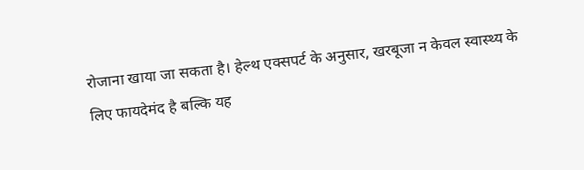रोजाना खाया जा सकता है। हेल्थ एक्सपर्ट के अनुसार, खरबूजा न केवल स्वास्थ्य के लिए फायदेमंद है बल्कि यह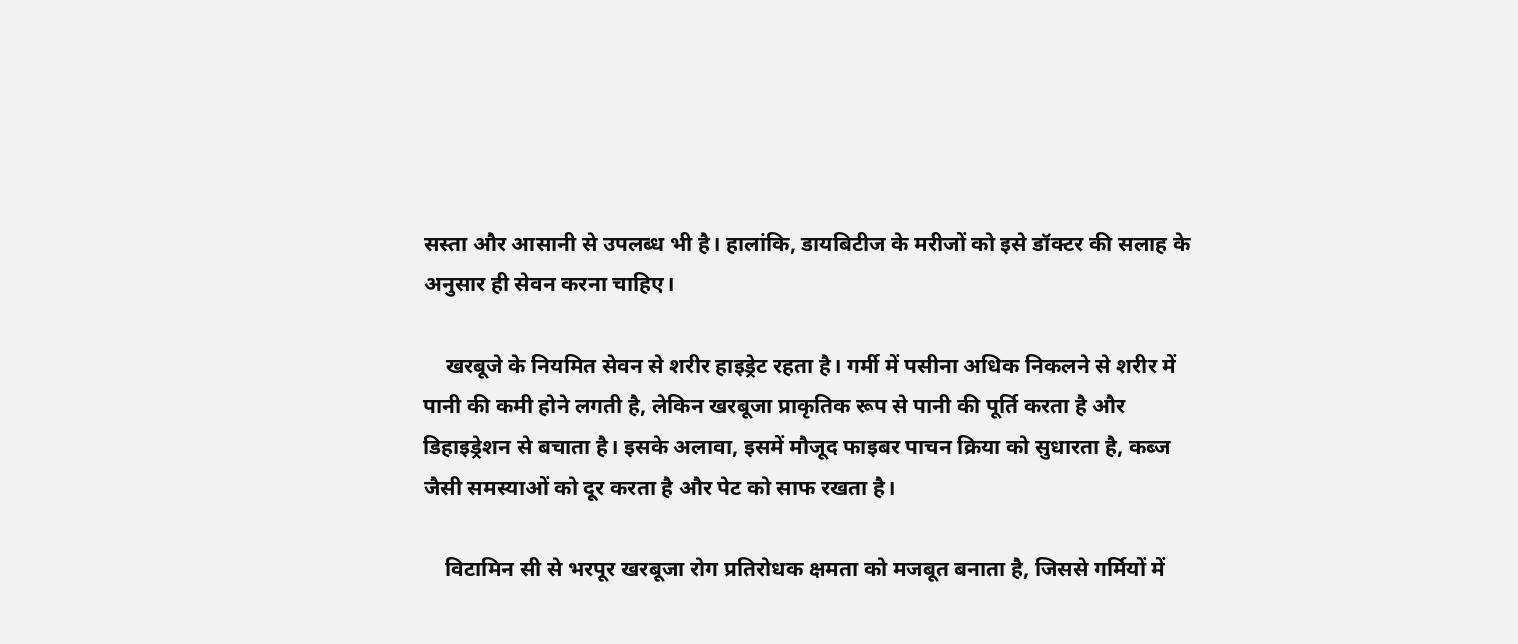सस्ता और आसानी से उपलब्ध भी है। हालांकि, डायबिटीज के मरीजों को इसे डॉक्टर की सलाह के अनुसार ही सेवन करना चाहिए।

    खरबूजे के नियमित सेवन से शरीर हाइड्रेट रहता है। गर्मी में पसीना अधिक निकलने से शरीर में पानी की कमी होने लगती है, लेकिन खरबूजा प्राकृतिक रूप से पानी की पूर्ति करता है और डिहाइड्रेशन से बचाता है। इसके अलावा, इसमें मौजूद फाइबर पाचन क्रिया को सुधारता है, कब्ज जैसी समस्याओं को दूर करता है और पेट को साफ रखता है।

    विटामिन सी से भरपूर खरबूजा रोग प्रतिरोधक क्षमता को मजबूत बनाता है, जिससे गर्मियों में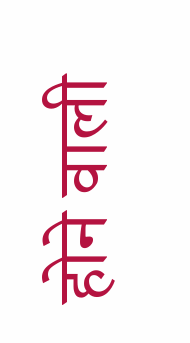होने वाली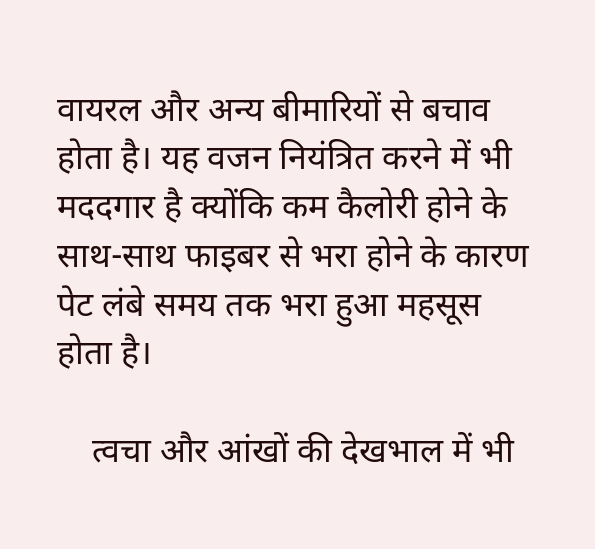वायरल और अन्य बीमारियों से बचाव होता है। यह वजन नियंत्रित करने में भी मददगार है क्योंकि कम कैलोरी होने के साथ-साथ फाइबर से भरा होने के कारण पेट लंबे समय तक भरा हुआ महसूस होता है।

    त्वचा और आंखों की देखभाल में भी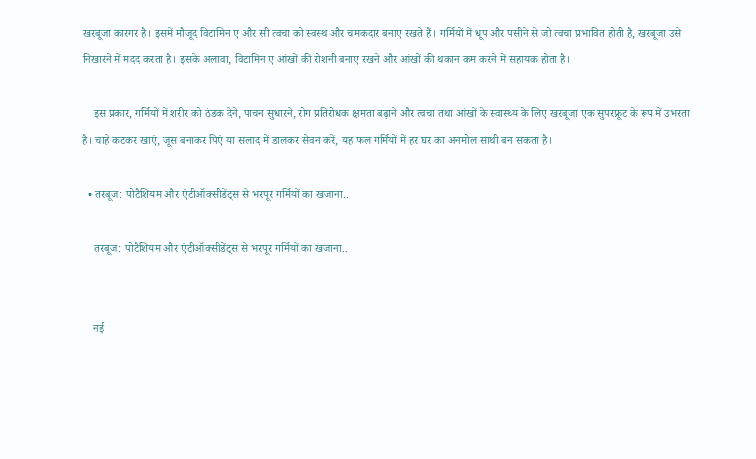खरबूजा कारगर है। इसमें मौजूद विटामिन ए और सी त्वचा को स्वस्थ और चमकदार बनाए रखते हैं। गर्मियों में धूप और पसीने से जो त्वचा प्रभावित होती है, खरबूजा उसे निखारने में मदद करता है। इसके अलावा, विटामिन ए आंखों की रोशनी बनाए रखने और आंखों की थकान कम करने में सहायक होता है।

    इस प्रकार, गर्मियों में शरीर को ठंडक देने, पाचन सुधारने, रोग प्रतिरोधक क्षमता बढ़ाने और त्वचा तथा आंखों के स्वास्थ्य के लिए खरबूजा एक सुपरफ्रूट के रूप में उभरता है। चाहे कटकर खाएं, जूस बनाकर पिएं या सलाद में डालकर सेवन करें, यह फल गर्मियों में हर घर का अनमोल साथी बन सकता है।

  • तरबूज: पोटैशियम और एंटीऑक्सीडेंट्स से भरपूर गर्मियों का खजाना..

    तरबूज: पोटैशियम और एंटीऑक्सीडेंट्स से भरपूर गर्मियों का खजाना..


    नई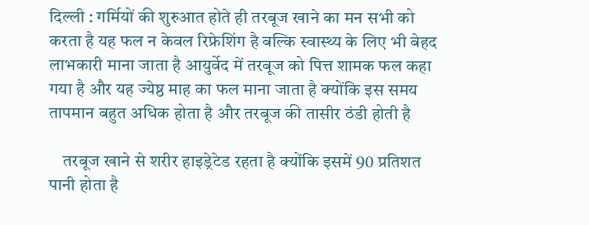दिल्ली : गर्मियों की शुरुआत होते ही तरबूज खाने का मन सभी को करता है यह फल न केवल रिफ्रेशिंग है बल्कि स्वास्थ्य के लिए भी बेहद लाभकारी माना जाता है आयुर्वेद में तरबूज को पित्त शामक फल कहा गया है और यह ज्येष्ठ माह का फल माना जाता है क्योंकि इस समय तापमान बहुत अधिक होता है और तरबूज की तासीर ठंडी होती है

    तरबूज खाने से शरीर हाइड्रेटेड रहता है क्योंकि इसमें 90 प्रतिशत पानी होता है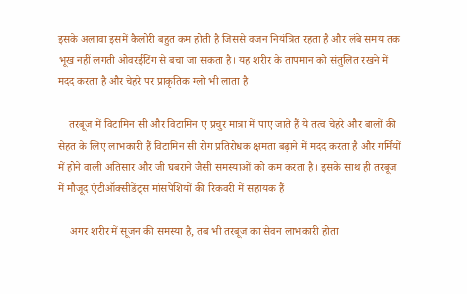इसके अलावा इसमें कैलोरी बहुत कम होती है जिससे वजन नियंत्रित रहता है और लंबे समय तक भूख नहीं लगती ओवरईटिंग से बचा जा सकता है। यह शरीर के तापमान को संतुलित रखने में मदद करता है और चेहरे पर प्राकृतिक ग्लो भी लाता है

    तरबूज में विटामिन सी और विटामिन ए प्रचुर मात्रा में पाए जाते हैं ये तत्व चेहरे और बालों की सेहत के लिए लाभकारी हैं विटामिन सी रोग प्रतिरोधक क्षमता बढ़ाने में मदद करता है और गर्मियों में होने वाली अतिसार और जी घबराने जैसी समस्याओं को कम करता है। इसके साथ ही तरबूज में मौजूद एंटीऑक्सीडेंट्स मांसपेशियों की रिकवरी में सहायक हैं

    अगर शरीर में सूजन की समस्या है, तब भी तरबूज का सेवन लाभकारी होता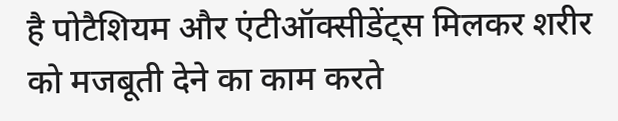है पोटैशियम और एंटीऑक्सीडेंट्स मिलकर शरीर को मजबूती देने का काम करते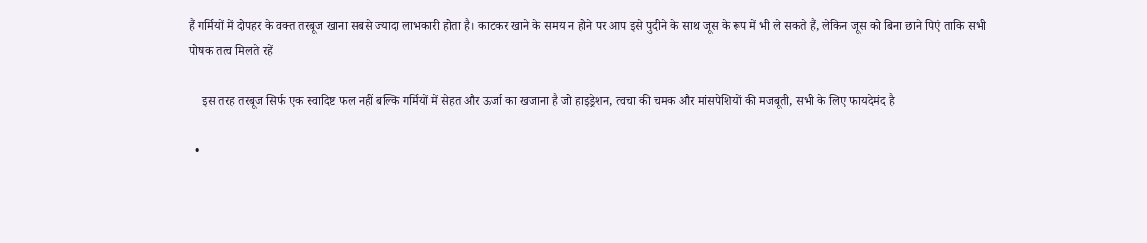हैं गर्मियों में दोपहर के वक्त तरबूज खाना सबसे ज्यादा लाभकारी होता है। काटकर खाने के समय न होने पर आप इसे पुदीने के साथ जूस के रूप में भी ले सकते हैं, लेकिन जूस को बिना छाने पिएं ताकि सभी पोषक तत्व मिलते रहें

    इस तरह तरबूज सिर्फ एक स्वादिष्ट फल नहीं बल्कि गर्मियों में सेहत और ऊर्जा का खजाना है जो हाइड्रेशन, त्वचा की चमक और मांसपेशियों की मजबूती, सभी के लिए फायदेमंद है

  •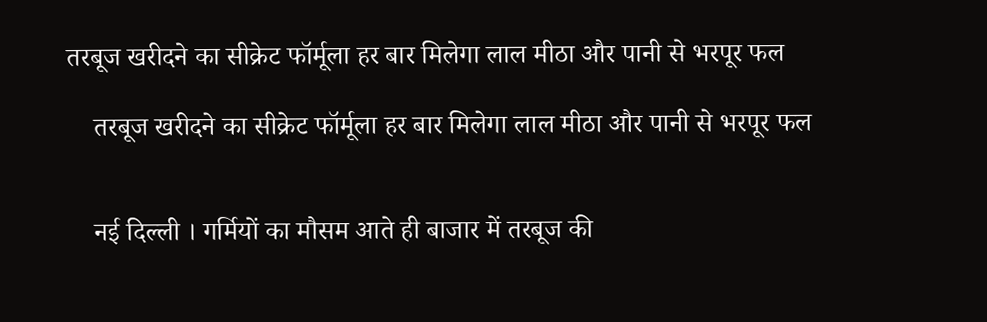तरबूज खरीदने का सीक्रेट फॉर्मूला हर बार मिलेगा लाल मीठा और पानी से भरपूर फल

    तरबूज खरीदने का सीक्रेट फॉर्मूला हर बार मिलेगा लाल मीठा और पानी से भरपूर फल


    नई दिल्ली । गर्मियों का मौसम आते ही बाजार में तरबूज की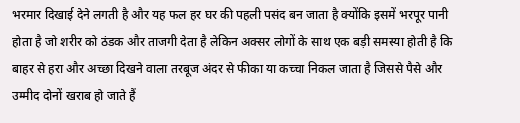भरमार दिखाई देने लगती है और यह फल हर घर की पहली पसंद बन जाता है क्योंकि इसमें भरपूर पानी होता है जो शरीर को ठंडक और ताजगी देता है लेकिन अक्सर लोगों के साथ एक बड़ी समस्या होती है कि बाहर से हरा और अच्छा दिखने वाला तरबूज अंदर से फीका या कच्चा निकल जाता है जिससे पैसे और उम्मीद दोनों खराब हो जाते हैं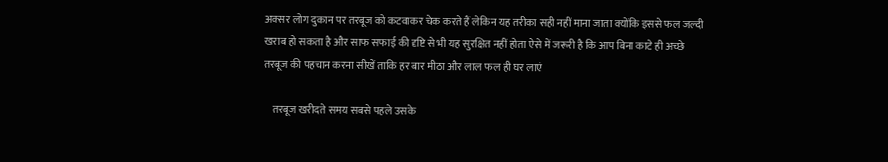अक्सर लोग दुकान पर तरबूज को कटवाकर चेक करते हैं लेकिन यह तरीका सही नहीं माना जाता क्योंकि इससे फल जल्दी खराब हो सकता है और साफ सफाई की दृष्टि से भी यह सुरक्षित नहीं होता ऐसे में जरूरी है कि आप बिना काटे ही अच्छे तरबूज की पहचान करना सीखें ताकि हर बार मीठा और लाल फल ही घर लाएं

    तरबूज खरीदते समय सबसे पहले उसके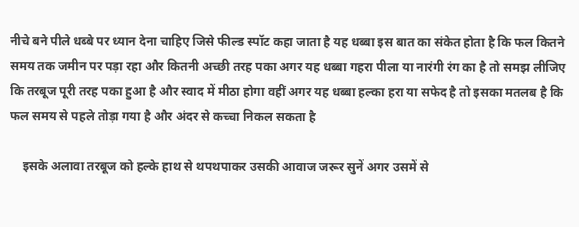नीचे बने पीले धब्बे पर ध्यान देना चाहिए जिसे फील्ड स्पॉट कहा जाता है यह धब्बा इस बात का संकेत होता है कि फल कितने समय तक जमीन पर पड़ा रहा और कितनी अच्छी तरह पका अगर यह धब्बा गहरा पीला या नारंगी रंग का है तो समझ लीजिए कि तरबूज पूरी तरह पका हुआ है और स्वाद में मीठा होगा वहीं अगर यह धब्बा हल्का हरा या सफेद है तो इसका मतलब है कि फल समय से पहले तोड़ा गया है और अंदर से कच्चा निकल सकता है

    इसके अलावा तरबूज को हल्के हाथ से थपथपाकर उसकी आवाज जरूर सुनें अगर उसमें से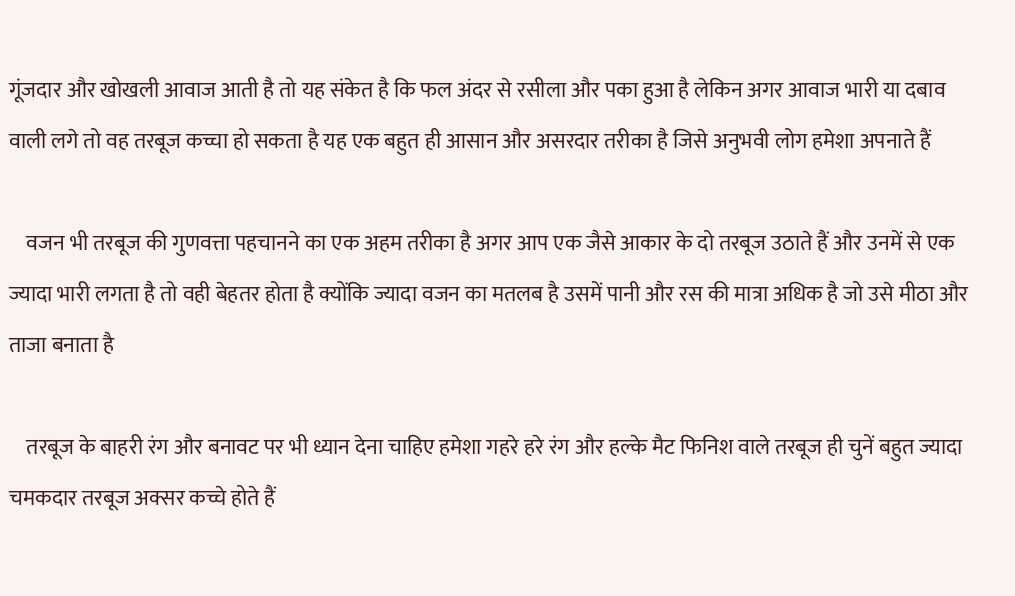गूंजदार और खोखली आवाज आती है तो यह संकेत है कि फल अंदर से रसीला और पका हुआ है लेकिन अगर आवाज भारी या दबाव वाली लगे तो वह तरबूज कच्चा हो सकता है यह एक बहुत ही आसान और असरदार तरीका है जिसे अनुभवी लोग हमेशा अपनाते हैं

    वजन भी तरबूज की गुणवत्ता पहचानने का एक अहम तरीका है अगर आप एक जैसे आकार के दो तरबूज उठाते हैं और उनमें से एक ज्यादा भारी लगता है तो वही बेहतर होता है क्योंकि ज्यादा वजन का मतलब है उसमें पानी और रस की मात्रा अधिक है जो उसे मीठा और ताजा बनाता है

    तरबूज के बाहरी रंग और बनावट पर भी ध्यान देना चाहिए हमेशा गहरे हरे रंग और हल्के मैट फिनिश वाले तरबूज ही चुनें बहुत ज्यादा चमकदार तरबूज अक्सर कच्चे होते हैं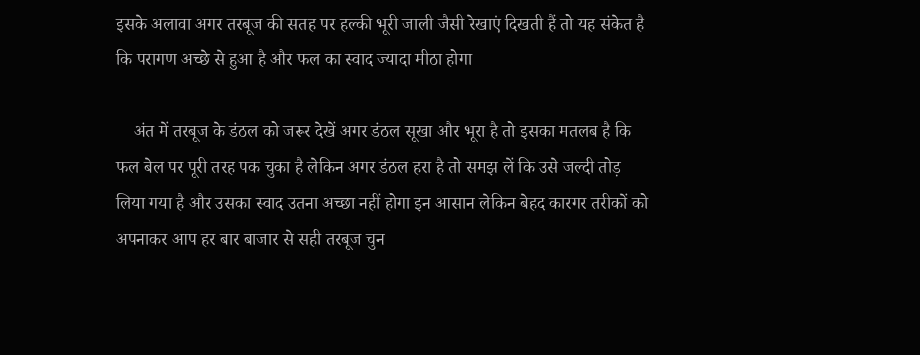इसके अलावा अगर तरबूज की सतह पर हल्की भूरी जाली जैसी रेखाएं दिखती हैं तो यह संकेत है कि परागण अच्छे से हुआ है और फल का स्वाद ज्यादा मीठा होगा

    अंत में तरबूज के डंठल को जरूर देखें अगर डंठल सूखा और भूरा है तो इसका मतलब है कि फल बेल पर पूरी तरह पक चुका है लेकिन अगर डंठल हरा है तो समझ लें कि उसे जल्दी तोड़ लिया गया है और उसका स्वाद उतना अच्छा नहीं होगा इन आसान लेकिन बेहद कारगर तरीकों को अपनाकर आप हर बार बाजार से सही तरबूज चुन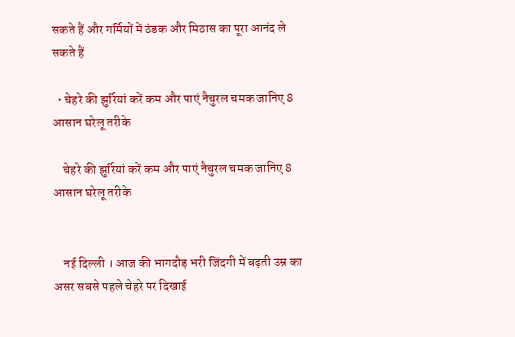सकते हैं और गर्मियों में ठंडक और मिठास का पूरा आनंद ले सकते हैं

  • चेहरे की झुर्रियां करें कम और पाएं नैचुरल चमक जानिए 8 आसान घरेलू तरीके

    चेहरे की झुर्रियां करें कम और पाएं नैचुरल चमक जानिए 8 आसान घरेलू तरीके


    नई दिल्ली । आज की भागदौड़ भरी जिंदगी में बढ़ती उम्र का असर सबसे पहले चेहरे पर दिखाई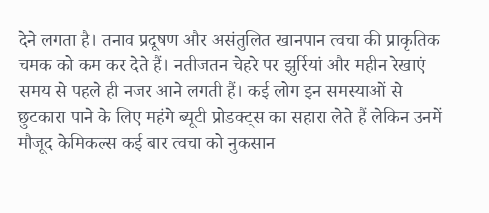देने लगता है। तनाव प्रदूषण और असंतुलित खानपान त्वचा की प्राकृतिक चमक को कम कर देते हैं। नतीजतन चेहरे पर झुर्रियां और महीन रेखाएं समय से पहले ही नजर आने लगती हैं। कई लोग इन समस्याओं से छुटकारा पाने के लिए महंगे ब्यूटी प्रोडक्ट्स का सहारा लेते हैं लेकिन उनमें मौजूद केमिकल्स कई बार त्वचा को नुकसान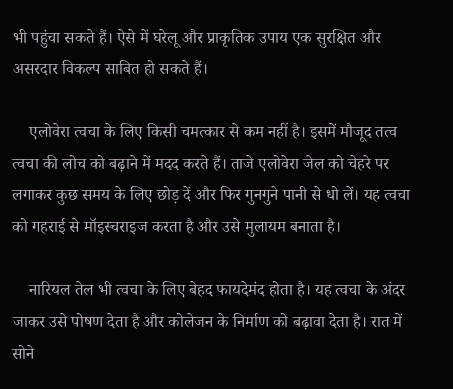भी पहुंचा सकते हैं। ऐसे में घरेलू और प्राकृतिक उपाय एक सुरक्षित और असरदार विकल्प साबित हो सकते हैं।

    एलोवेरा त्वचा के लिए किसी चमत्कार से कम नहीं है। इसमें मौजूद तत्व त्वचा की लोच को बढ़ाने में मदद करते हैं। ताजे एलोवेरा जेल को चेहरे पर लगाकर कुछ समय के लिए छोड़ दें और फिर गुनगुने पानी से धो लें। यह त्वचा को गहराई से मॉइस्चराइज करता है और उसे मुलायम बनाता है।

    नारियल तेल भी त्वचा के लिए बेहद फायदेमंद होता है। यह त्वचा के अंदर जाकर उसे पोषण देता है और कोलेजन के निर्माण को बढ़ावा देता है। रात में सोने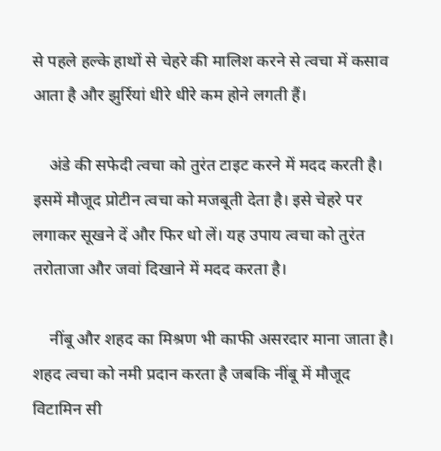से पहले हल्के हाथों से चेहरे की मालिश करने से त्वचा में कसाव आता है और झुर्रियां धीरे धीरे कम होने लगती हैं।

    अंडे की सफेदी त्वचा को तुरंत टाइट करने में मदद करती है। इसमें मौजूद प्रोटीन त्वचा को मजबूती देता है। इसे चेहरे पर लगाकर सूखने दें और फिर धो लें। यह उपाय त्वचा को तुरंत तरोताजा और जवां दिखाने में मदद करता है।

    नींबू और शहद का मिश्रण भी काफी असरदार माना जाता है। शहद त्वचा को नमी प्रदान करता है जबकि नींबू में मौजूद विटामिन सी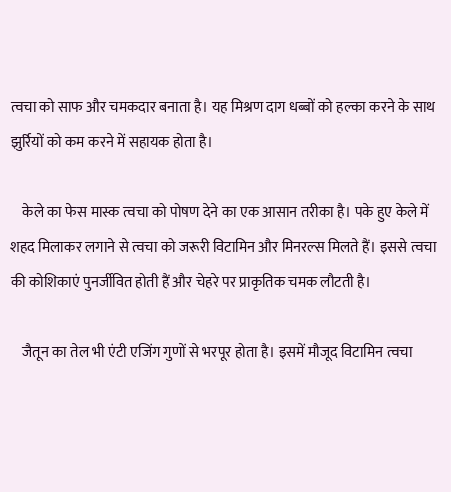त्वचा को साफ और चमकदार बनाता है। यह मिश्रण दाग धब्बों को हल्का करने के साथ झुर्रियों को कम करने में सहायक होता है।

    केले का फेस मास्क त्वचा को पोषण देने का एक आसान तरीका है। पके हुए केले में शहद मिलाकर लगाने से त्वचा को जरूरी विटामिन और मिनरल्स मिलते हैं। इससे त्वचा की कोशिकाएं पुनर्जीवित होती हैं और चेहरे पर प्राकृतिक चमक लौटती है।

    जैतून का तेल भी एंटी एजिंग गुणों से भरपूर होता है। इसमें मौजूद विटामिन त्वचा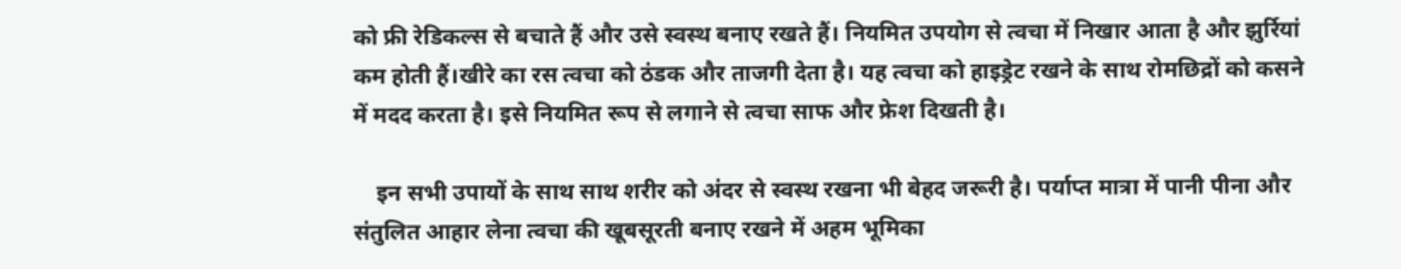को फ्री रेडिकल्स से बचाते हैं और उसे स्वस्थ बनाए रखते हैं। नियमित उपयोग से त्वचा में निखार आता है और झुर्रियां कम होती हैं।खीरे का रस त्वचा को ठंडक और ताजगी देता है। यह त्वचा को हाइड्रेट रखने के साथ रोमछिद्रों को कसने में मदद करता है। इसे नियमित रूप से लगाने से त्वचा साफ और फ्रेश दिखती है।

    इन सभी उपायों के साथ साथ शरीर को अंदर से स्वस्थ रखना भी बेहद जरूरी है। पर्याप्त मात्रा में पानी पीना और संतुलित आहार लेना त्वचा की खूबसूरती बनाए रखने में अहम भूमिका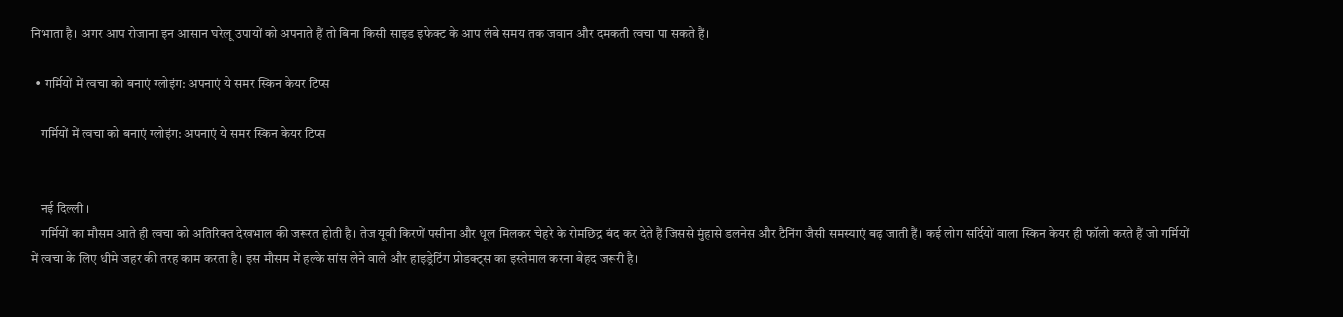निभाता है। अगर आप रोजाना इन आसान घरेलू उपायों को अपनाते हैं तो बिना किसी साइड इफेक्ट के आप लंबे समय तक जवान और दमकती त्वचा पा सकते हैं।

  • गर्मियों में त्वचा को बनाएं ग्लोइंग: अपनाएं ये समर स्किन केयर टिप्स

    गर्मियों में त्वचा को बनाएं ग्लोइंग: अपनाएं ये समर स्किन केयर टिप्स


    नई दिल्ली ।
    गर्मियों का मौसम आते ही त्वचा को अतिरिक्त देखभाल की जरूरत होती है। तेज यूवी किरणें पसीना और धूल मिलकर चेहरे के रोमछिद्र बंद कर देते हैं जिससे मुंहासे डलनेस और टैनिंग जैसी समस्याएं बढ़ जाती हैं। कई लोग सर्दियों वाला स्किन केयर ही फॉलो करते हैं जो गर्मियों में त्वचा के लिए धीमे जहर की तरह काम करता है। इस मौसम में हल्के सांस लेने वाले और हाइड्रेटिंग प्रोडक्ट्स का इस्तेमाल करना बेहद जरूरी है।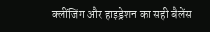क्लींजिंग और हाइड्रेशन का सही बैलेंस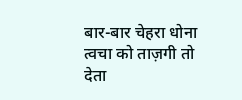बार-बार चेहरा धोना त्वचा को ताज़गी तो देता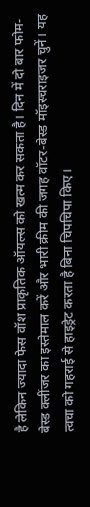है लेकिन ज्यादा फेस वॉश प्राकृतिक ऑयल्स को खत्म कर सकता है। दिन में दो बार फोम-बेस्ड क्लींजर का इस्तेमाल करें और भारी क्रीम की जगह वॉटर-बेस्ड मॉइस्चराइजर चुनें। यह त्वचा को गहराई से हाइड्रेट करता है बिना चिपचिपा किए।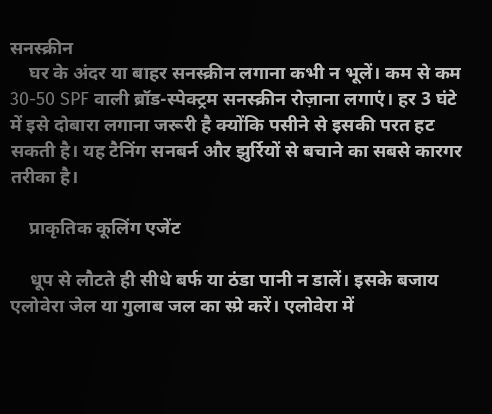सनस्क्रीन
    घर के अंदर या बाहर सनस्क्रीन लगाना कभी न भूलें। कम से कम 30-50 SPF वाली ब्रॉड-स्पेक्ट्रम सनस्क्रीन रोज़ाना लगाएं। हर 3 घंटे में इसे दोबारा लगाना जरूरी है क्योंकि पसीने से इसकी परत हट सकती है। यह टैनिंग सनबर्न और झुर्रियों से बचाने का सबसे कारगर तरीका है।

    प्राकृतिक कूलिंग एजेंट

    धूप से लौटते ही सीधे बर्फ या ठंडा पानी न डालें। इसके बजाय एलोवेरा जेल या गुलाब जल का स्प्रे करें। एलोवेरा में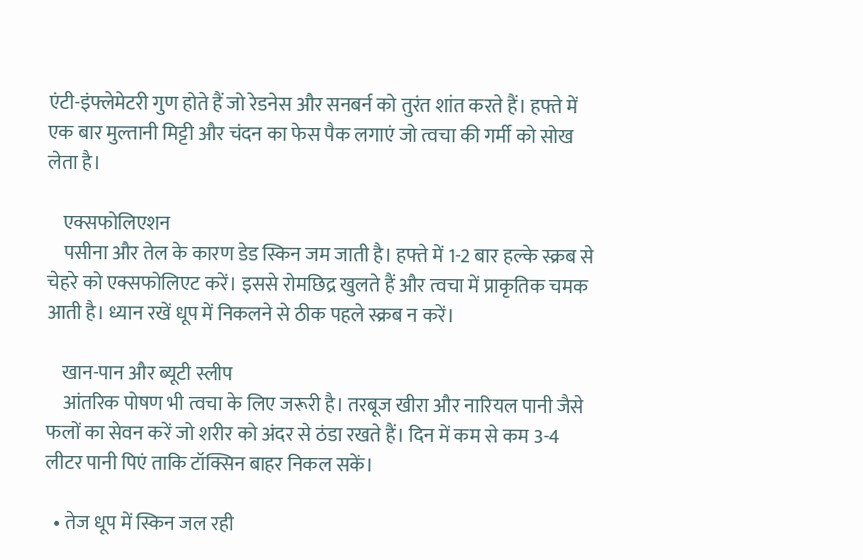एंटी-इंफ्लेमेटरी गुण होते हैं जो रेडनेस और सनबर्न को तुरंत शांत करते हैं। हफ्ते में एक बार मुल्तानी मिट्टी और चंदन का फेस पैक लगाएं जो त्वचा की गर्मी को सोख लेता है।

    एक्सफोलिएशन
    पसीना और तेल के कारण डेड स्किन जम जाती है। हफ्ते में 1-2 बार हल्के स्क्रब से चेहरे को एक्सफोलिएट करें। इससे रोमछिद्र खुलते हैं और त्वचा में प्राकृतिक चमक आती है। ध्यान रखें धूप में निकलने से ठीक पहले स्क्रब न करें।

    खान-पान और ब्यूटी स्लीप
    आंतरिक पोषण भी त्वचा के लिए जरूरी है। तरबूज खीरा और नारियल पानी जैसे फलों का सेवन करें जो शरीर को अंदर से ठंडा रखते हैं। दिन में कम से कम 3-4 लीटर पानी पिएं ताकि टॉक्सिन बाहर निकल सकें।

  • तेज धूप में स्किन जल रही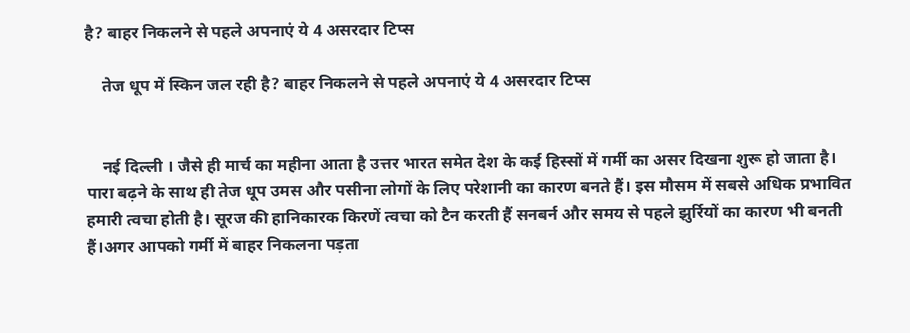है? बाहर निकलने से पहले अपनाएं ये 4 असरदार टिप्स

    तेज धूप में स्किन जल रही है? बाहर निकलने से पहले अपनाएं ये 4 असरदार टिप्स


    नई दिल्ली । जैसे ही मार्च का महीना आता है उत्तर भारत समेत देश के कई हिस्सों में गर्मी का असर दिखना शुरू हो जाता है। पारा बढ़ने के साथ ही तेज धूप उमस और पसीना लोगों के लिए परेशानी का कारण बनते हैं। इस मौसम में सबसे अधिक प्रभावित हमारी त्वचा होती है। सूरज की हानिकारक किरणें त्वचा को टैन करती हैं सनबर्न और समय से पहले झुर्रियों का कारण भी बनती हैं।अगर आपको गर्मी में बाहर निकलना पड़ता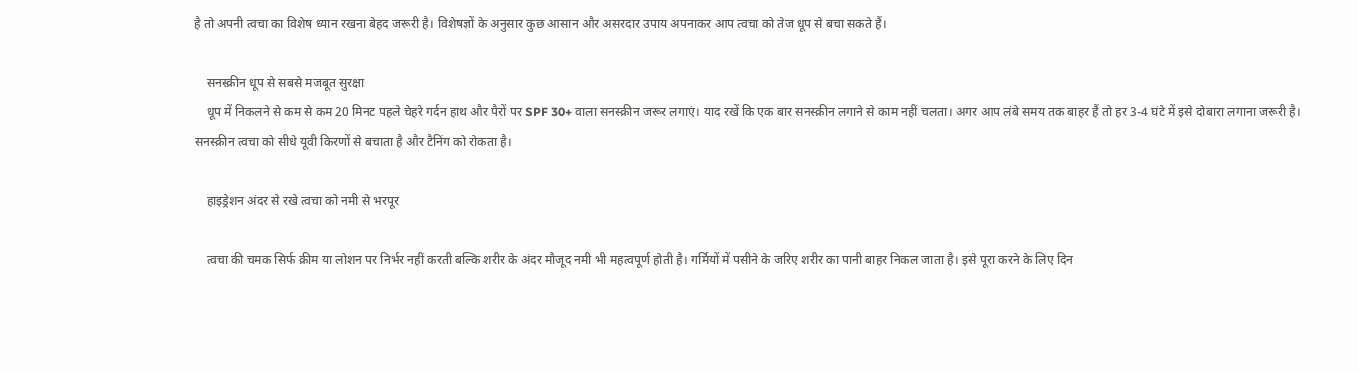है तो अपनी त्वचा का विशेष ध्यान रखना बेहद जरूरी है। विशेषज्ञों के अनुसार कुछ आसान और असरदार उपाय अपनाकर आप त्वचा को तेज धूप से बचा सकते हैं।

    सनस्क्रीन धूप से सबसे मजबूत सुरक्षा
    धूप में निकलने से कम से कम 20 मिनट पहले चेहरे गर्दन हाथ और पैरों पर SPF 30+ वाला सनस्क्रीन जरूर लगाएं। याद रखें कि एक बार सनस्क्रीन लगाने से काम नहीं चलता। अगर आप लंबे समय तक बाहर हैं तो हर 3-4 घंटे में इसे दोबारा लगाना जरूरी है। सनस्क्रीन त्वचा को सीधे यूवी किरणों से बचाता है और टैनिंग को रोकता है।

    हाइड्रेशन अंदर से रखे त्वचा को नमी से भरपूर

    त्वचा की चमक सिर्फ क्रीम या लोशन पर निर्भर नहीं करती बल्कि शरीर के अंदर मौजूद नमी भी महत्वपूर्ण होती है। गर्मियों में पसीने के जरिए शरीर का पानी बाहर निकल जाता है। इसे पूरा करने के लिए दिन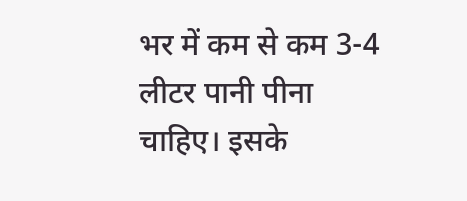भर में कम से कम 3-4 लीटर पानी पीना चाहिए। इसके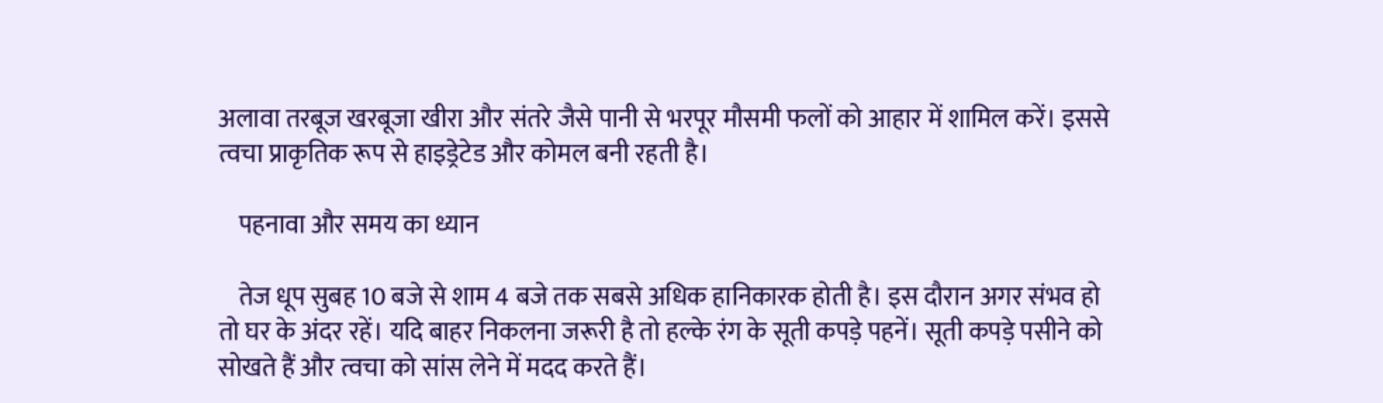अलावा तरबूज खरबूजा खीरा और संतरे जैसे पानी से भरपूर मौसमी फलों को आहार में शामिल करें। इससे त्वचा प्राकृतिक रूप से हाइड्रेटेड और कोमल बनी रहती है।

    पहनावा और समय का ध्यान

    तेज धूप सुबह 10 बजे से शाम 4 बजे तक सबसे अधिक हानिकारक होती है। इस दौरान अगर संभव हो तो घर के अंदर रहें। यदि बाहर निकलना जरूरी है तो हल्के रंग के सूती कपड़े पहनें। सूती कपड़े पसीने को सोखते हैं और त्वचा को सांस लेने में मदद करते हैं।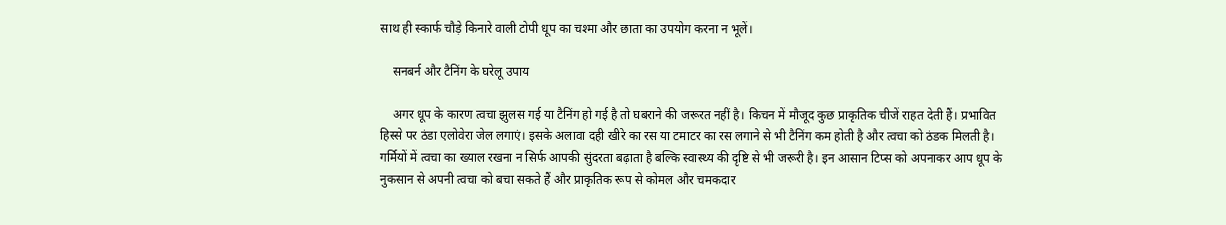साथ ही स्कार्फ चौड़े किनारे वाली टोपी धूप का चश्मा और छाता का उपयोग करना न भूलें।

    सनबर्न और टैनिंग के घरेलू उपाय

    अगर धूप के कारण त्वचा झुलस गई या टैनिंग हो गई है तो घबराने की जरूरत नहीं है। किचन में मौजूद कुछ प्राकृतिक चीजें राहत देती हैं। प्रभावित हिस्से पर ठंडा एलोवेरा जेल लगाएं। इसके अलावा दही खीरे का रस या टमाटर का रस लगाने से भी टैनिंग कम होती है और त्वचा को ठंडक मिलती है। गर्मियों में त्वचा का ख्याल रखना न सिर्फ आपकी सुंदरता बढ़ाता है बल्कि स्वास्थ्य की दृष्टि से भी जरूरी है। इन आसान टिप्स को अपनाकर आप धूप के नुकसान से अपनी त्वचा को बचा सकते हैं और प्राकृतिक रूप से कोमल और चमकदार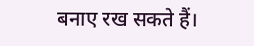बनाए रख सकते हैं।